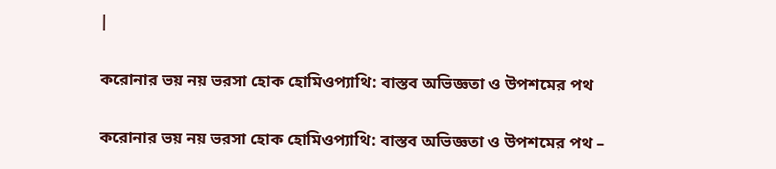|

করোনার ভয় নয় ভরসা হোক হোমিওপ্যাথি: বাস্তব অভিজ্ঞতা ও উপশমের পথ

করোনার ভয় নয় ভরসা হোক হোমিওপ্যাথি: বাস্তব অভিজ্ঞতা ও উপশমের পথ –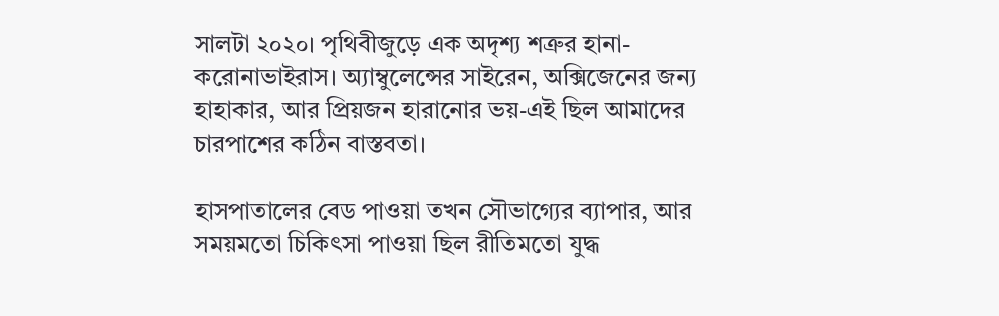সালটা ২০২০। পৃথিবীজুড়ে এক অদৃশ্য শত্রুর হানা-করোনাভাইরাস। অ্যাম্বুলেন্সের সাইরেন, অক্সিজেনের জন্য হাহাকার, আর প্রিয়জন হারানোর ভয়-এই ছিল আমাদের চারপাশের কঠিন বাস্তবতা।

হাসপাতালের বেড পাওয়া তখন সৌভাগ্যের ব্যাপার, আর সময়মতো চিকিৎসা পাওয়া ছিল রীতিমতো যুদ্ধ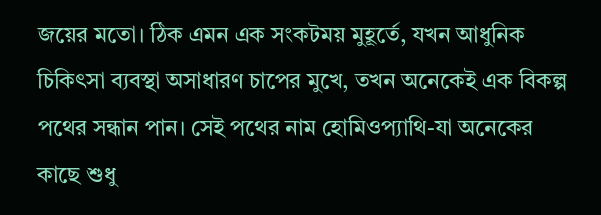জয়ের মতো। ঠিক এমন এক সংকটময় মুহূর্তে, যখন আধুনিক চিকিৎসা ব্যবস্থা অসাধারণ চাপের মুখে, তখন অনেকেই এক বিকল্প পথের সন্ধান পান। সেই পথের নাম হোমিওপ্যাথি-যা অনেকের কাছে শুধু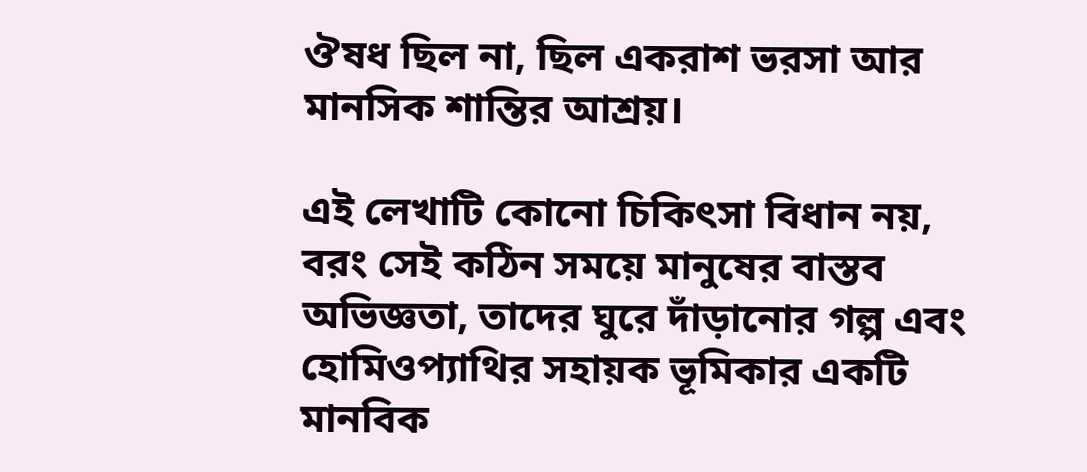ঔষধ ছিল না, ছিল একরাশ ভরসা আর মানসিক শান্তির আশ্রয়।

এই লেখাটি কোনো চিকিৎসা বিধান নয়, বরং সেই কঠিন সময়ে মানুষের বাস্তব অভিজ্ঞতা, তাদের ঘুরে দাঁড়ানোর গল্প এবং হোমিওপ্যাথির সহায়ক ভূমিকার একটি মানবিক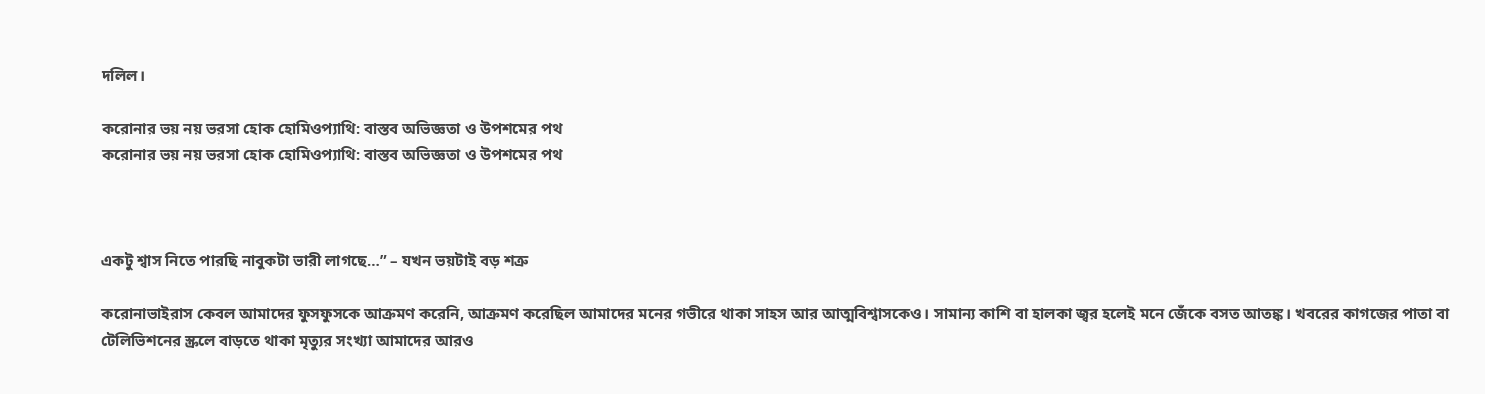দলিল।

করোনার ভয় নয় ভরসা হোক হোমিওপ্যাথি: বাস্তব অভিজ্ঞতা ও উপশমের পথ
করোনার ভয় নয় ভরসা হোক হোমিওপ্যাথি: বাস্তব অভিজ্ঞতা ও উপশমের পথ



একটু শ্বাস নিতে পারছি নাবুকটা ভারী লাগছে…” – যখন ভয়টাই বড় শত্রু

করোনাভাইরাস কেবল আমাদের ফুসফুসকে আক্রমণ করেনি, আক্রমণ করেছিল আমাদের মনের গভীরে থাকা সাহস আর আত্মবিশ্বাসকেও। সামান্য কাশি বা হালকা জ্বর হলেই মনে জেঁকে বসত আতঙ্ক। খবরের কাগজের পাতা বা টেলিভিশনের স্ক্রলে বাড়তে থাকা মৃত্যুর সংখ্যা আমাদের আরও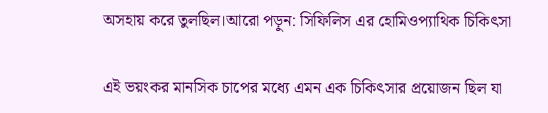অসহায় করে তুলছিল।আরো পড়ুন: সিফিলিস এর হোমিওপ্যাথিক চিকিৎসা

এই ভয়ংকর মানসিক চাপের মধ্যে এমন এক চিকিৎসার প্রয়োজন ছিল যা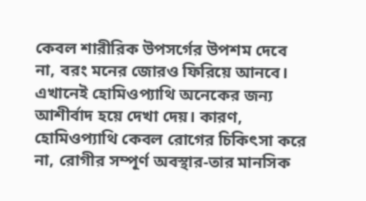কেবল শারীরিক উপসর্গের উপশম দেবে না, বরং মনের জোরও ফিরিয়ে আনবে। এখানেই হোমিওপ্যাথি অনেকের জন্য আশীর্বাদ হয়ে দেখা দেয়। কারণ, হোমিওপ্যাথি কেবল রোগের চিকিৎসা করে না, রোগীর সম্পূর্ণ অবস্থার-তার মানসিক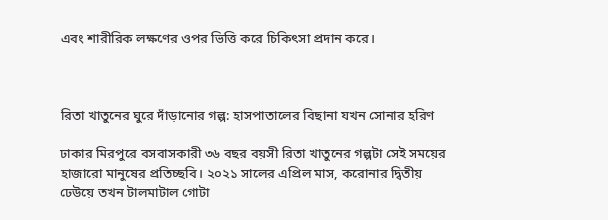এবং শারীরিক লক্ষণের ওপর ভিত্তি করে চিকিৎসা প্রদান করে।



রিতা খাতুনের ঘুরে দাঁড়ানোর গল্প: হাসপাতালের বিছানা যখন সোনার হরিণ

ঢাকার মিরপুরে বসবাসকারী ৩৬ বছর বয়সী রিতা খাতুনের গল্পটা সেই সময়ের হাজারো মানুষের প্রতিচ্ছবি। ২০২১ সালের এপ্রিল মাস, করোনার দ্বিতীয় ঢেউয়ে তখন টালমাটাল গোটা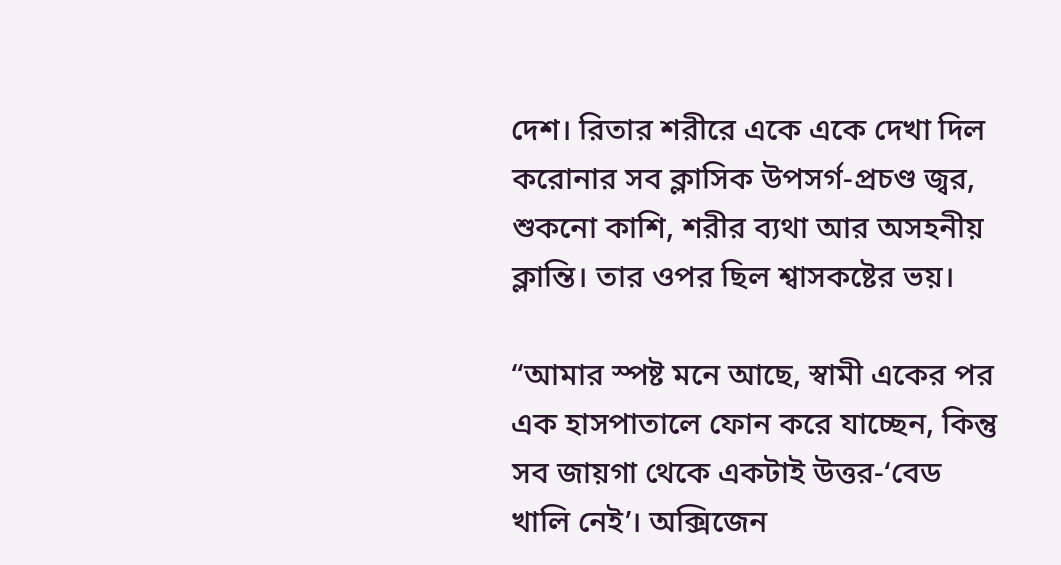দেশ। রিতার শরীরে একে একে দেখা দিল করোনার সব ক্লাসিক উপসর্গ-প্রচণ্ড জ্বর, শুকনো কাশি, শরীর ব্যথা আর অসহনীয় ক্লান্তি। তার ওপর ছিল শ্বাসকষ্টের ভয়।

“আমার স্পষ্ট মনে আছে, স্বামী একের পর এক হাসপাতালে ফোন করে যাচ্ছেন, কিন্তু সব জায়গা থেকে একটাই উত্তর-‘বেড খালি নেই’। অক্সিজেন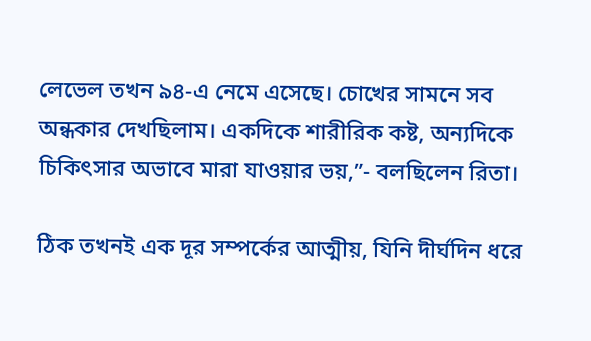লেভেল তখন ৯৪-এ নেমে এসেছে। চোখের সামনে সব অন্ধকার দেখছিলাম। একদিকে শারীরিক কষ্ট, অন্যদিকে চিকিৎসার অভাবে মারা যাওয়ার ভয়,”- বলছিলেন রিতা।

ঠিক তখনই এক দূর সম্পর্কের আত্মীয়, যিনি দীর্ঘদিন ধরে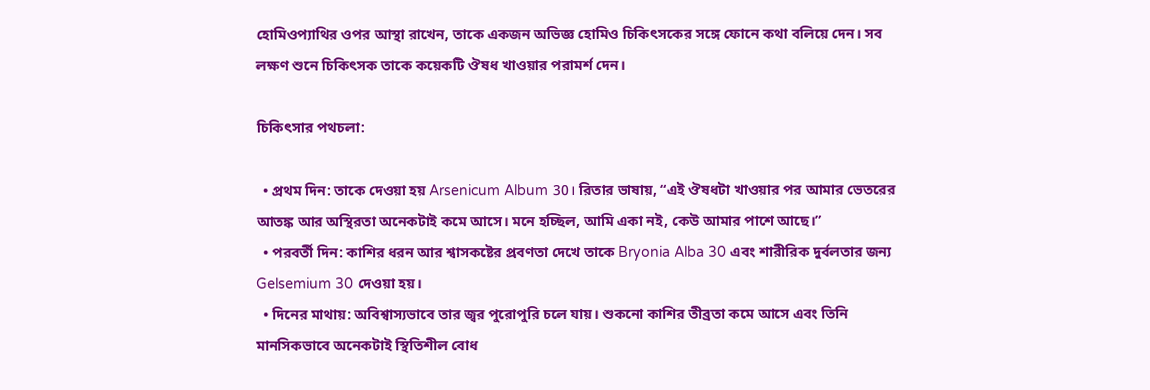হোমিওপ্যাথির ওপর আস্থা রাখেন, তাকে একজন অভিজ্ঞ হোমিও চিকিৎসকের সঙ্গে ফোনে কথা বলিয়ে দেন। সব লক্ষণ শুনে চিকিৎসক তাকে কয়েকটি ঔষধ খাওয়ার পরামর্শ দেন।

চিকিৎসার পথচলা:

  • প্রথম দিন: তাকে দেওয়া হয় Arsenicum Album 30। রিতার ভাষায়, “এই ঔষধটা খাওয়ার পর আমার ভেতরের আতঙ্ক আর অস্থিরতা অনেকটাই কমে আসে। মনে হচ্ছিল, আমি একা নই, কেউ আমার পাশে আছে।”
  • পরবর্তী দিন: কাশির ধরন আর শ্বাসকষ্টের প্রবণতা দেখে তাকে Bryonia Alba 30 এবং শারীরিক দুর্বলতার জন্য Gelsemium 30 দেওয়া হয়।
  • দিনের মাথায়: অবিশ্বাস্যভাবে তার জ্বর পুরোপুরি চলে যায়। শুকনো কাশির তীব্রতা কমে আসে এবং তিনি মানসিকভাবে অনেকটাই স্থিতিশীল বোধ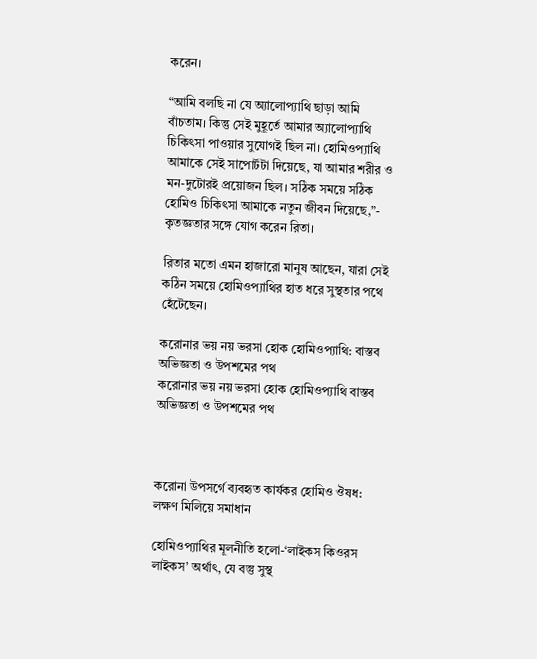করেন।

“আমি বলছি না যে অ্যালোপ্যাথি ছাড়া আমি বাঁচতাম। কিন্তু সেই মুহূর্তে আমার অ্যালোপ্যাথি চিকিৎসা পাওয়ার সুযোগই ছিল না। হোমিওপ্যাথি আমাকে সেই সাপোর্টটা দিয়েছে, যা আমার শরীর ও মন-দুটোরই প্রয়োজন ছিল। সঠিক সময়ে সঠিক হোমিও চিকিৎসা আমাকে নতুন জীবন দিয়েছে,”- কৃতজ্ঞতার সঙ্গে যোগ করেন রিতা।

রিতার মতো এমন হাজারো মানুষ আছেন, যারা সেই কঠিন সময়ে হোমিওপ্যাথির হাত ধরে সুস্থতার পথে হেঁটেছেন।

করোনার ভয় নয় ভরসা হোক হোমিওপ্যাথি: বাস্তব অভিজ্ঞতা ও উপশমের পথ
করোনার ভয় নয় ভরসা হোক হোমিওপ্যাথি বাস্তব অভিজ্ঞতা ও উপশমের পথ



করোনা উপসর্গে ব্যবহৃত কার্যকর হোমিও ঔষধ: লক্ষণ মিলিয়ে সমাধান

হোমিওপ্যাথির মূলনীতি হলো-‘লাইকস কিওরস লাইকস’ অর্থাৎ, যে বস্তু সুস্থ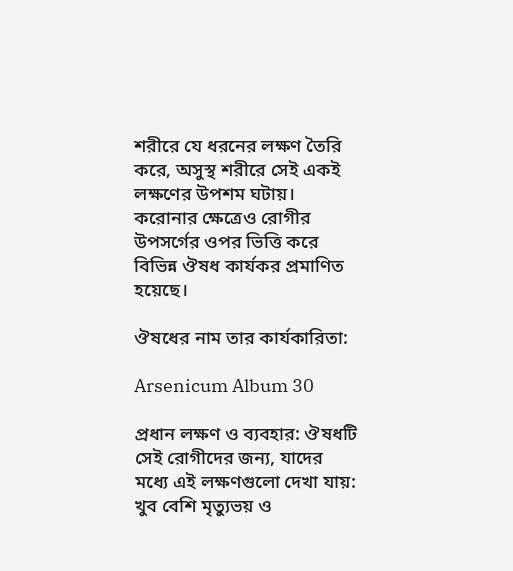শরীরে যে ধরনের লক্ষণ তৈরি করে, অসুস্থ শরীরে সেই একই লক্ষণের উপশম ঘটায়। করোনার ক্ষেত্রেও রোগীর উপসর্গের ওপর ভিত্তি করে বিভিন্ন ঔষধ কার্যকর প্রমাণিত হয়েছে।

ঔষধের নাম তার কার্যকারিতা:

Arsenicum Album 30

প্রধান লক্ষণ ও ব্যবহার: ঔষধটি সেই রোগীদের জন্য, যাদের মধ্যে এই লক্ষণগুলো দেখা যায়: খুব বেশি মৃত্যুভয় ও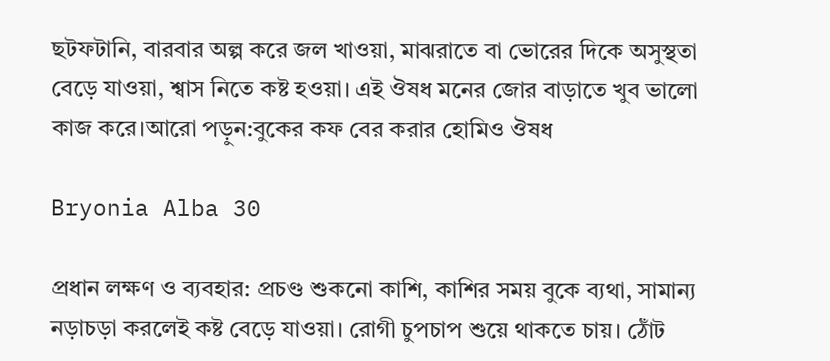ছটফটানি, বারবার অল্প করে জল খাওয়া, মাঝরাতে বা ভোরের দিকে অসুস্থতা বেড়ে যাওয়া, শ্বাস নিতে কষ্ট হওয়া। এই ঔষধ মনের জোর বাড়াতে খুব ভালো কাজ করে।আরো পড়ুন:বুকের কফ বের করার হোমিও ঔষধ

Bryonia Alba 30

প্রধান লক্ষণ ও ব্যবহার: প্রচণ্ড শুকনো কাশি, কাশির সময় বুকে ব্যথা, সামান্য নড়াচড়া করলেই কষ্ট বেড়ে যাওয়া। রোগী চুপচাপ শুয়ে থাকতে চায়। ঠোঁট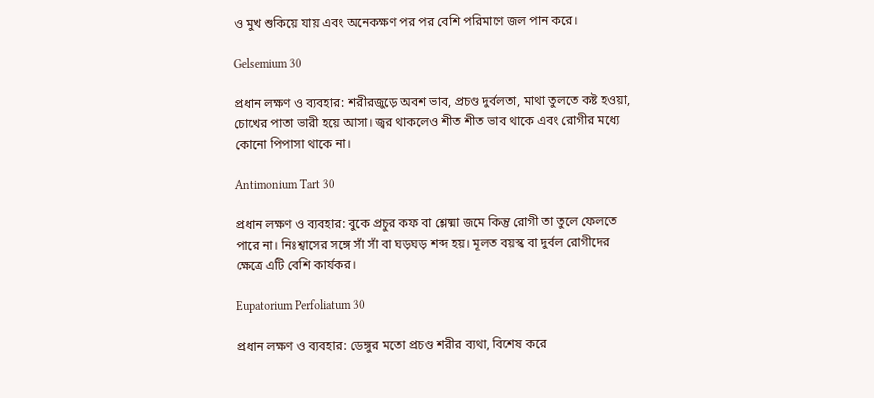ও মুখ শুকিয়ে যায় এবং অনেকক্ষণ পর পর বেশি পরিমাণে জল পান করে।

Gelsemium 30

প্রধান লক্ষণ ও ব্যবহার: শরীরজুড়ে অবশ ভাব, প্রচণ্ড দুর্বলতা, মাথা তুলতে কষ্ট হওয়া, চোখের পাতা ভারী হয়ে আসা। জ্বর থাকলেও শীত শীত ভাব থাকে এবং রোগীর মধ্যে কোনো পিপাসা থাকে না।

Antimonium Tart 30

প্রধান লক্ষণ ও ব্যবহার: বুকে প্রচুর কফ বা শ্লেষ্মা জমে কিন্তু রোগী তা তুলে ফেলতে পারে না। নিঃশ্বাসের সঙ্গে সাঁ সাঁ বা ঘড়ঘড় শব্দ হয়। মূলত বয়স্ক বা দুর্বল রোগীদের ক্ষেত্রে এটি বেশি কার্যকর।

Eupatorium Perfoliatum 30

প্রধান লক্ষণ ও ব্যবহার: ডেঙ্গুর মতো প্রচণ্ড শরীর ব্যথা, বিশেষ করে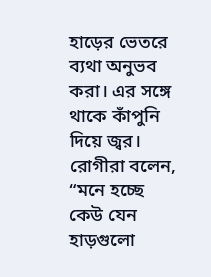হাড়ের ভেতরে ব্যথা অনুভব করা। এর সঙ্গে থাকে কাঁপুনি দিয়ে জ্বর। রোগীরা বলেন, “মনে হচ্ছে কেউ যেন হাড়গুলো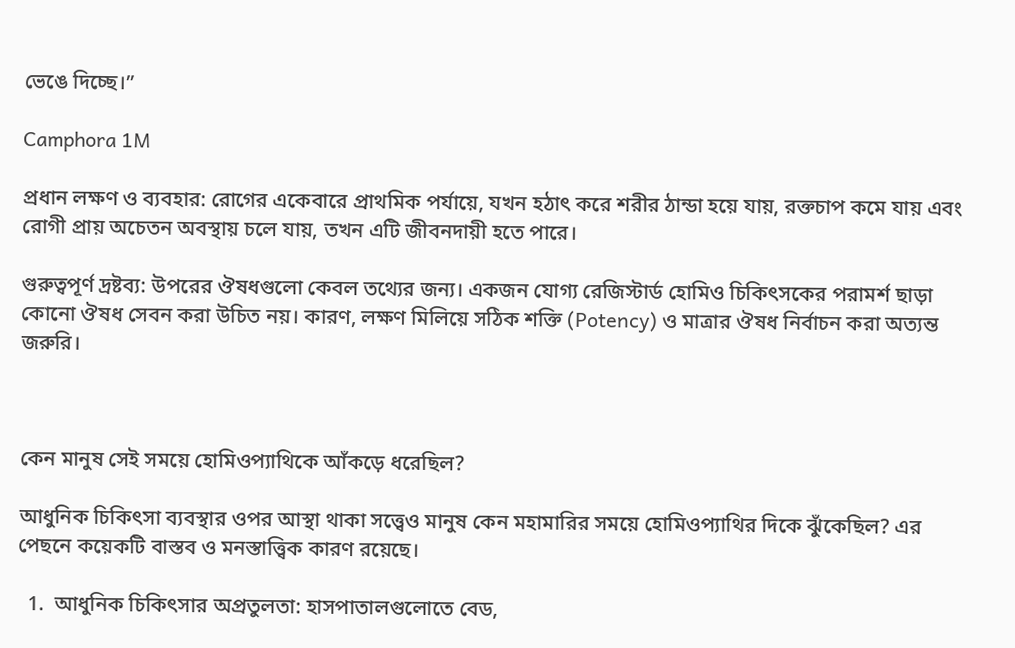ভেঙে দিচ্ছে।”

Camphora 1M

প্রধান লক্ষণ ও ব্যবহার: রোগের একেবারে প্রাথমিক পর্যায়ে, যখন হঠাৎ করে শরীর ঠান্ডা হয়ে যায়, রক্তচাপ কমে যায় এবং রোগী প্রায় অচেতন অবস্থায় চলে যায়, তখন এটি জীবনদায়ী হতে পারে।

গুরুত্বপূর্ণ দ্রষ্টব্য: উপরের ঔষধগুলো কেবল তথ্যের জন্য। একজন যোগ্য রেজিস্টার্ড হোমিও চিকিৎসকের পরামর্শ ছাড়া কোনো ঔষধ সেবন করা উচিত নয়। কারণ, লক্ষণ মিলিয়ে সঠিক শক্তি (Potency) ও মাত্রার ঔষধ নির্বাচন করা অত্যন্ত জরুরি।



কেন মানুষ সেই সময়ে হোমিওপ্যাথিকে আঁকড়ে ধরেছিল?

আধুনিক চিকিৎসা ব্যবস্থার ওপর আস্থা থাকা সত্ত্বেও মানুষ কেন মহামারির সময়ে হোমিওপ্যাথির দিকে ঝুঁকেছিল? এর পেছনে কয়েকটি বাস্তব ও মনস্তাত্ত্বিক কারণ রয়েছে।

  1.  আধুনিক চিকিৎসার অপ্রতুলতা: হাসপাতালগুলোতে বেড,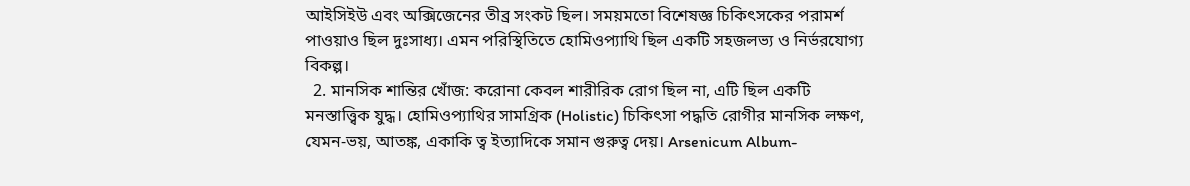আইসিইউ এবং অক্সিজেনের তীব্র সংকট ছিল। সময়মতো বিশেষজ্ঞ চিকিৎসকের পরামর্শ পাওয়াও ছিল দুঃসাধ্য। এমন পরিস্থিতিতে হোমিওপ্যাথি ছিল একটি সহজলভ্য ও নির্ভরযোগ্য বিকল্প।
  2. মানসিক শান্তির খোঁজ: করোনা কেবল শারীরিক রোগ ছিল না, এটি ছিল একটি মনস্তাত্ত্বিক যুদ্ধ। হোমিওপ্যাথির সামগ্রিক (Holistic) চিকিৎসা পদ্ধতি রোগীর মানসিক লক্ষণ, যেমন-ভয়, আতঙ্ক, একাকি ত্ব ইত্যাদিকে সমান গুরুত্ব দেয়। Arsenicum Album-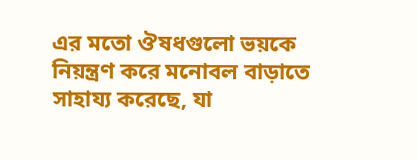এর মতো ঔষধগুলো ভয়কে নিয়ন্ত্রণ করে মনোবল বাড়াতে সাহায্য করেছে, যা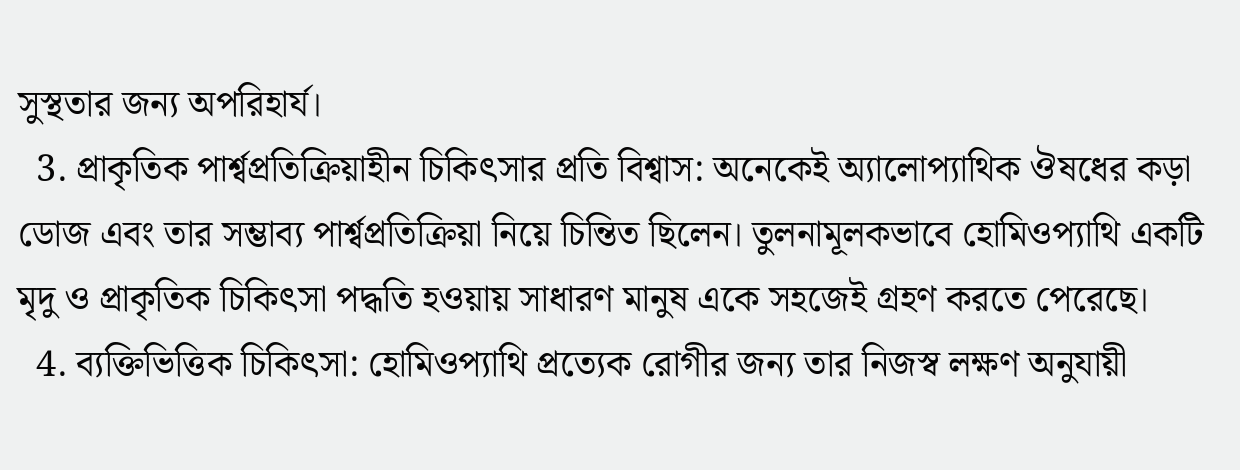সুস্থতার জন্য অপরিহার্য।
  3. প্রাকৃতিক পার্শ্বপ্রতিক্রিয়াহীন চিকিৎসার প্রতি বিশ্বাস: অনেকেই অ্যালোপ্যাথিক ঔষধের কড়া ডোজ এবং তার সম্ভাব্য পার্শ্বপ্রতিক্রিয়া নিয়ে চিন্তিত ছিলেন। তুলনামূলকভাবে হোমিওপ্যাথি একটি মৃদু ও প্রাকৃতিক চিকিৎসা পদ্ধতি হওয়ায় সাধারণ মানুষ একে সহজেই গ্রহণ করতে পেরেছে।
  4. ব্যক্তিভিত্তিক চিকিৎসা: হোমিওপ্যাথি প্রত্যেক রোগীর জন্য তার নিজস্ব লক্ষণ অনুযায়ী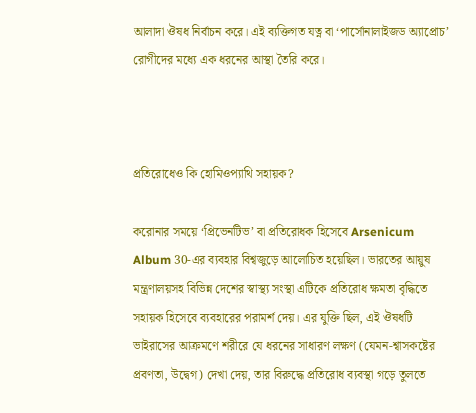আলাদা ঔষধ নির্বাচন করে। এই ব্যক্তিগত যত্ন বা ‘পার্সোনালাইজড অ্যাপ্রোচ’ রোগীদের মধ্যে এক ধরনের আস্থা তৈরি করে।



প্রতিরোধেও কি হোমিওপ্যাথি সহায়ক?

করোনার সময়ে ‘প্রিভেনটিভ’ বা প্রতিরোধক হিসেবে Arsenicum Album 30-এর ব্যবহার বিশ্বজুড়ে আলোচিত হয়েছিল। ভারতের আয়ুষ মন্ত্রণালয়সহ বিভিন্ন দেশের স্বাস্থ্য সংস্থা এটিকে প্রতিরোধ ক্ষমতা বৃদ্ধিতে সহায়ক হিসেবে ব্যবহারের পরামর্শ দেয়। এর যুক্তি ছিল, এই ঔষধটি ভাইরাসের আক্রমণে শরীরে যে ধরনের সাধারণ লক্ষণ (যেমন-শ্বাসকষ্টের প্রবণতা, উদ্বেগ) দেখা দেয়, তার বিরুদ্ধে প্রতিরোধ ব্যবস্থা গড়ে তুলতে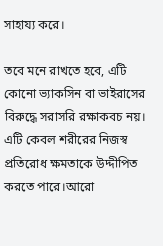সাহায্য করে।

তবে মনে রাখতে হবে, এটি কোনো ভ্যাকসিন বা ভাইরাসের বিরুদ্ধে সরাসরি রক্ষাকবচ নয়। এটি কেবল শরীরের নিজস্ব প্রতিরোধ ক্ষমতাকে উদ্দীপিত করতে পারে।আরো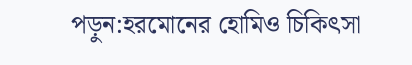পড়ুন:হরমোনের হোমিও চিকিৎসা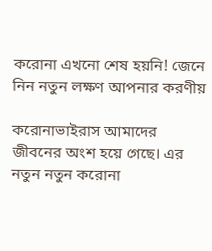করোনা এখনো শেষ হয়নি! জেনে নিন নতুন লক্ষণ আপনার করণীয়

করোনাভাইরাস আমাদের জীবনের অংশ হয়ে গেছে। এর নতুন নতুন করোনা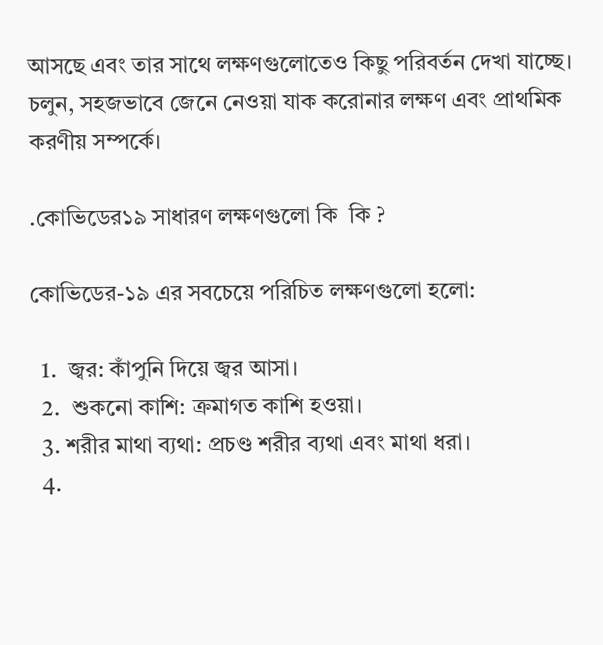আসছে এবং তার সাথে লক্ষণগুলোতেও কিছু পরিবর্তন দেখা যাচ্ছে। চলুন, সহজভাবে জেনে নেওয়া যাক করোনার লক্ষণ এবং প্রাথমিক করণীয় সম্পর্কে।

.কোভিডের১৯ সাধারণ লক্ষণগুলো কি  কি ?

কোভিডের-১৯ এর সবচেয়ে পরিচিত লক্ষণগুলো হলো:

  1.  জ্বর: কাঁপুনি দিয়ে জ্বর আসা।
  2.  শুকনো কাশি: ক্রমাগত কাশি হওয়া।
  3. শরীর মাথা ব্যথা: প্রচণ্ড শরীর ব্যথা এবং মাথা ধরা।
  4.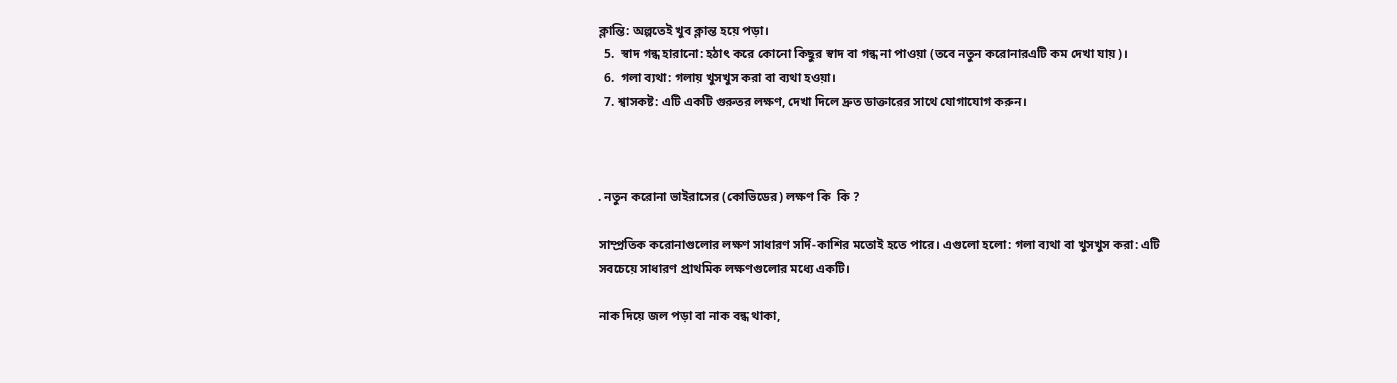ক্লান্তি: অল্পতেই খুব ক্লান্ত হয়ে পড়া।
  5.  স্বাদ গন্ধ হারানো: হঠাৎ করে কোনো কিছুর স্বাদ বা গন্ধ না পাওয়া (তবে নতুন করোনারএটি কম দেখা যায়)।
  6.  গলা ব্যথা: গলায় খুসখুস করা বা ব্যথা হওয়া।
  7. শ্বাসকষ্ট: এটি একটি গুরুতর লক্ষণ, দেখা দিলে দ্রুত ডাক্তারের সাথে যোগাযোগ করুন।



. নতুন করোনা ভাইরাসের (কোভিডের) লক্ষণ কি  কি ?

সাম্প্রতিক করোনাগুলোর লক্ষণ সাধারণ সর্দি-কাশির মতোই হতে পারে। এগুলো হলো: গলা ব্যথা বা খুসখুস করা: এটি সবচেয়ে সাধারণ প্রাথমিক লক্ষণগুলোর মধ্যে একটি।

নাক দিয়ে জল পড়া বা নাক বন্ধ থাকা,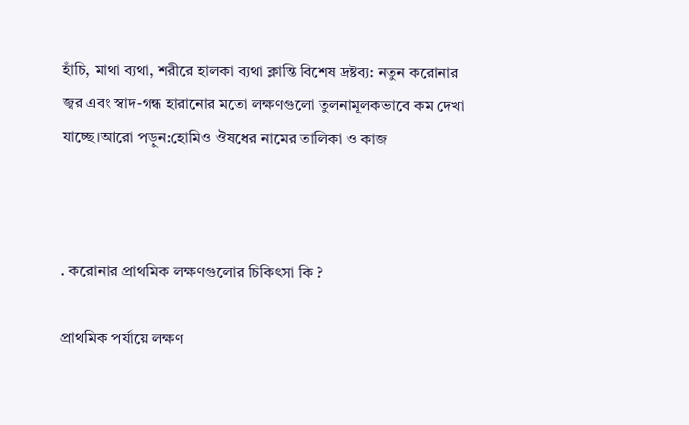হাঁচি, মাথা ব্যথা, শরীরে হালকা ব্যথা ক্লান্তি বিশেষ দ্রষ্টব্য: নতুন করোনার জ্বর এবং স্বাদ-গন্ধ হারানোর মতো লক্ষণগুলো তুলনামূলকভাবে কম দেখা যাচ্ছে।আরো পড়ুন:হোমিও ঔষধের নামের তালিকা ও কাজ



. করোনার প্রাথমিক লক্ষণগুলোর চিকিৎসা কি ?

প্রাথমিক পর্যায়ে লক্ষণ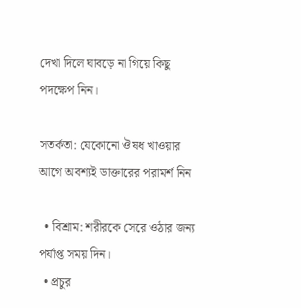দেখা দিলে ঘাবড়ে না গিয়ে কিছু পদক্ষেপ নিন।

সতর্কতা: যেকোনো ঔষধ খাওয়ার আগে অবশ্যই ডাক্তারের পরামর্শ নিন

  • বিশ্রাম: শরীরকে সেরে ওঠার জন্য পর্যাপ্ত সময় দিন।
  • প্রচুর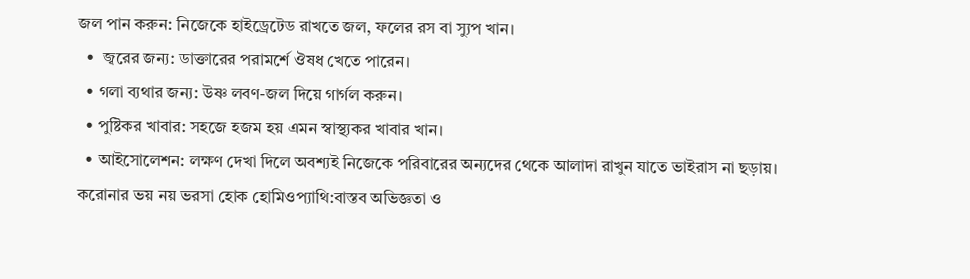জল পান করুন: নিজেকে হাইড্রেটেড রাখতে জল, ফলের রস বা স্যুপ খান।
  •  জ্বরের জন্য: ডাক্তারের পরামর্শে ঔষধ খেতে পারেন।
  • গলা ব্যথার জন্য: উষ্ণ লবণ-জল দিয়ে গার্গল করুন।
  • পুষ্টিকর খাবার: সহজে হজম হয় এমন স্বাস্থ্যকর খাবার খান।
  • আইসোলেশন: লক্ষণ দেখা দিলে অবশ্যই নিজেকে পরিবারের অন্যদের থেকে আলাদা রাখুন যাতে ভাইরাস না ছড়ায়।
করোনার ভয় নয় ভরসা হোক হোমিওপ্যাথি:বাস্তব অভিজ্ঞতা ও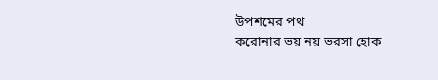উপশমের পথ
করোনার ভয় নয় ভরসা হোক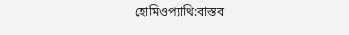হোমিওপ্যাথি:বাস্তব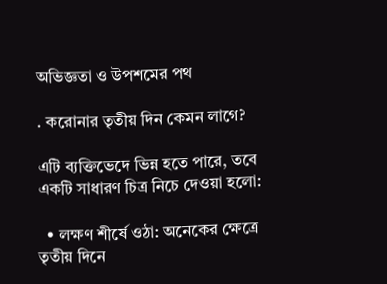অভিজ্ঞতা ও উপশমের পথ

. করোনার তৃতীয় দিন কেমন লাগে?

এটি ব্যক্তিভেদে ভিন্ন হতে পারে, তবে একটি সাধারণ চিত্র নিচে দেওয়া হলো:

  • লক্ষণ শীর্ষে ওঠা: অনেকের ক্ষেত্রে তৃতীয় দিনে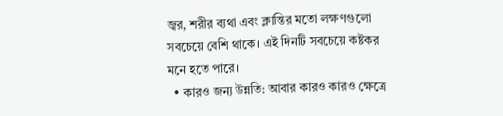জ্বর, শরীর ব্যথা এবং ক্লান্তির মতো লক্ষণগুলো সবচেয়ে বেশি থাকে। এই দিনটি সবচেয়ে কষ্টকর মনে হতে পারে।
  • কারও জন্য উন্নতি: আবার কারও কারও ক্ষেত্রে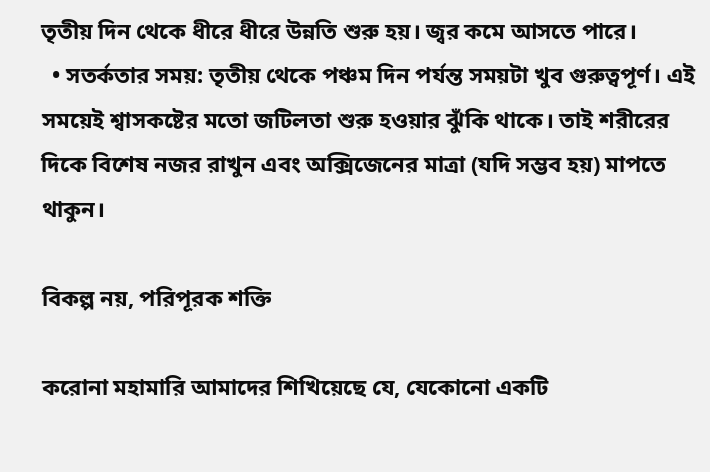তৃতীয় দিন থেকে ধীরে ধীরে উন্নতি শুরু হয়। জ্বর কমে আসতে পারে।
  • সতর্কতার সময়: তৃতীয় থেকে পঞ্চম দিন পর্যন্ত সময়টা খুব গুরুত্বপূর্ণ। এই সময়েই শ্বাসকষ্টের মতো জটিলতা শুরু হওয়ার ঝুঁকি থাকে। তাই শরীরের দিকে বিশেষ নজর রাখুন এবং অক্সিজেনের মাত্রা (যদি সম্ভব হয়) মাপতে থাকুন।

বিকল্প নয়, পরিপূরক শক্তি

করোনা মহামারি আমাদের শিখিয়েছে যে, যেকোনো একটি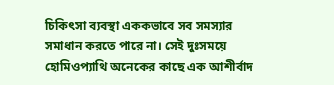চিকিৎসা ব্যবস্থা এককভাবে সব সমস্যার সমাধান করতে পারে না। সেই দুঃসময়ে হোমিওপ্যাথি অনেকের কাছে এক আশীর্বাদ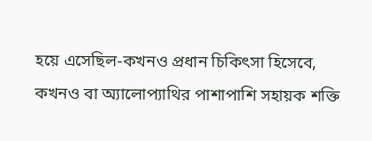হয়ে এসেছিল-কখনও প্রধান চিকিৎসা হিসেবে, কখনও বা অ্যালোপ্যাথির পাশাপাশি সহায়ক শক্তি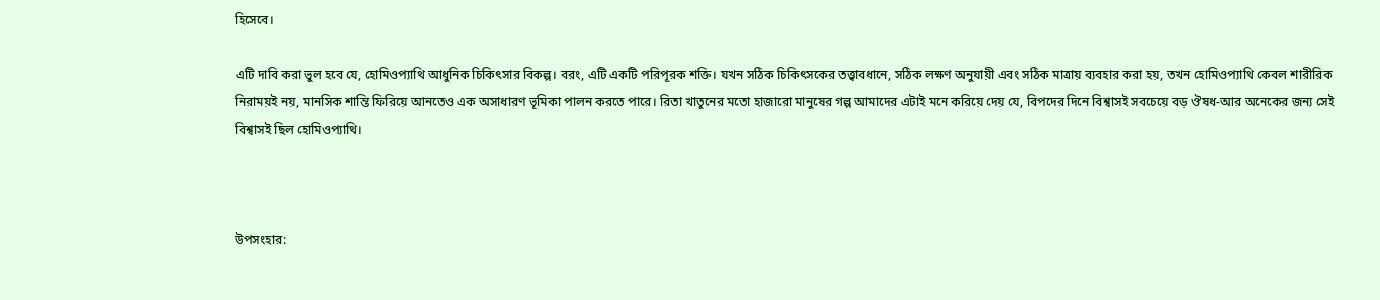হিসেবে।

এটি দাবি করা ভুল হবে যে, হোমিওপ্যাথি আধুনিক চিকিৎসার বিকল্প। বরং, এটি একটি পরিপূরক শক্তি। যখন সঠিক চিকিৎসকের তত্ত্বাবধানে, সঠিক লক্ষণ অনুযায়ী এবং সঠিক মাত্রায় ব্যবহার করা হয়, তখন হোমিওপ্যাথি কেবল শারীরিক নিরাময়ই নয়, মানসিক শান্তি ফিরিয়ে আনতেও এক অসাধারণ ভূমিকা পালন করতে পারে। রিতা খাতুনের মতো হাজারো মানুষের গল্প আমাদের এটাই মনে করিয়ে দেয় যে, বিপদের দিনে বিশ্বাসই সবচেয়ে বড় ঔষধ-আর অনেকের জন্য সেই বিশ্বাসই ছিল হোমিওপ্যাথি।



উপসংহার: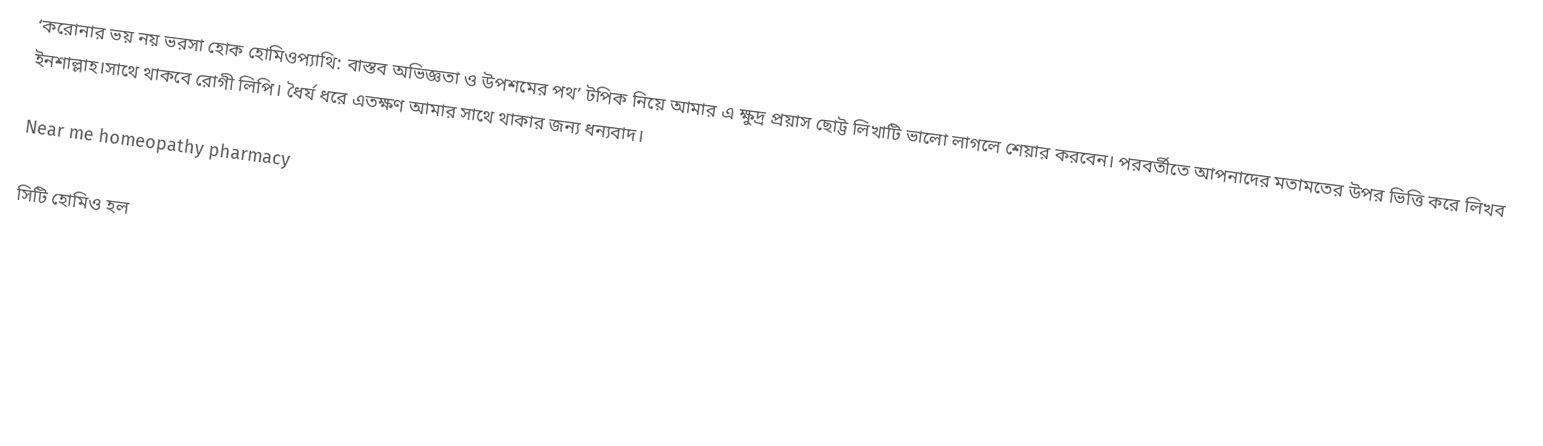‘করোনার ভয় নয় ভরসা হোক হোমিওপ্যাথি: বাস্তব অভিজ্ঞতা ও উপশমের পথ’ টপিক নিয়ে আমার এ ক্ষুদ্র প্রয়াস ছোট্ট লিখাটি ভালো লাগলে শেয়ার করবেন। পরবর্তীতে আপনাদের মতামতের উপর ভিত্তি করে লিখব ইনশাল্লাহ।সাথে থাকবে রোগী লিপি। ধৈর্য ধরে এতক্ষণ আমার সাথে থাকার জন্য ধন্যবাদ।

Near me homeopathy pharmacy

সিটি হোমিও হল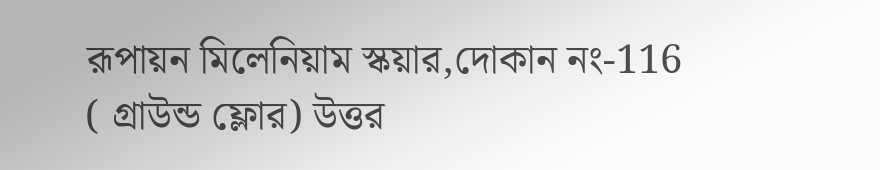রূপায়ন মিলেনিয়াম স্কয়ার,দোকান নং-116
( গ্রাউন্ড ফ্লোর) উত্তর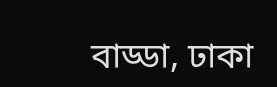বাড্ডা, ঢাকা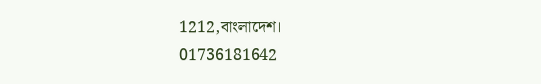1212,বাংলাদেশ।
01736181642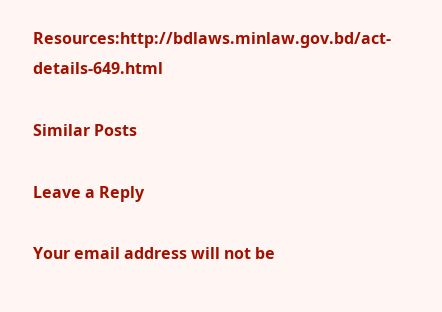Resources:http://bdlaws.minlaw.gov.bd/act-details-649.html

Similar Posts

Leave a Reply

Your email address will not be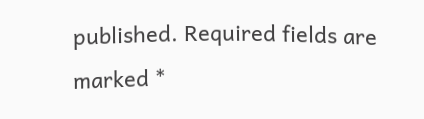published. Required fields are marked *